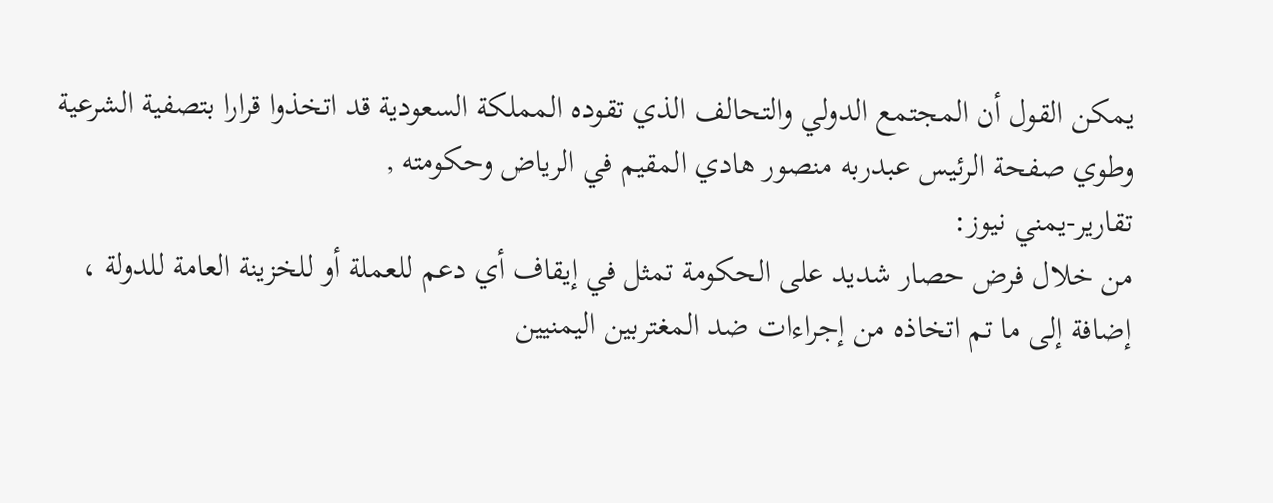يمكن القول أن المجتمع الدولي والتحالف الذي تقوده المملكة السعودية قد اتخذوا قرارا بتصفية الشرعية وطوي صفحة الرئيس عبدربه منصور هادي المقيم في الرياض وحكومته ,
تقارير-يمني نيوز:
من خلال فرض حصار شديد على الحكومة تمثل في إيقاف أي دعم للعملة أو للخزينة العامة للدولة ، إضافة إلى ما تم اتخاذه من إجراءات ضد المغتربين اليمنيين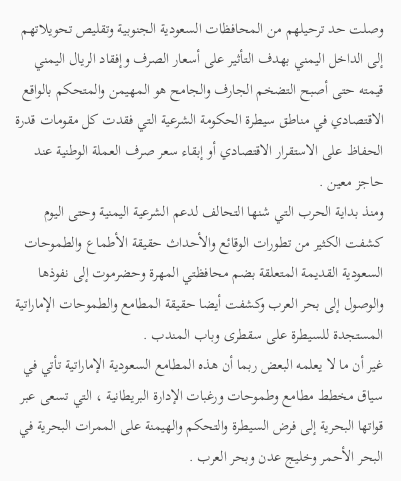وصلت حد ترحيلهم من المحافظات السعودية الجنوبية وتقليص تحويلاتهم إلى الداخل اليمني بهدف التأثير على أسعار الصرف وإفقاد الريال اليمني قيمته حتى أصبح التضخم الجارف والجامح هو المهيمن والمتحكم بالواقع الاقتصادي في مناطق سيطرة الحكومة الشرعية التي فقدت كل مقومات قدرة الحفاظ على الاستقرار الاقتصادي أو إبقاء سعر صرف العملة الوطنية عند حاجز معين .
ومنذ بداية الحرب التي شنها التحالف لدعم الشرعية اليمنية وحتى اليوم كشفت الكثير من تطورات الوقائع والأحداث حقيقة الأطماع والطموحات السعودية القديمة المتعلقة بضم محافظتي المهرة وحضرموت إلى نفوذها والوصول إلى بحر العرب وكشفت أيضا حقيقة المطامع والطموحات الإماراتية المستجدة للسيطرة على سقطرى وباب المندب .
غير أن ما لا يعلمه البعض ربما أن هذه المطامع السعودية الإماراتية تأتي في سياق مخطط مطامع وطموحات ورغبات الإدارة البريطانية ، التي تسعى عبر قواتها البحرية إلى فرض السيطرة والتحكم والهيمنة على الممرات البحرية في البحر الأحمر وخليج عدن وبحر العرب .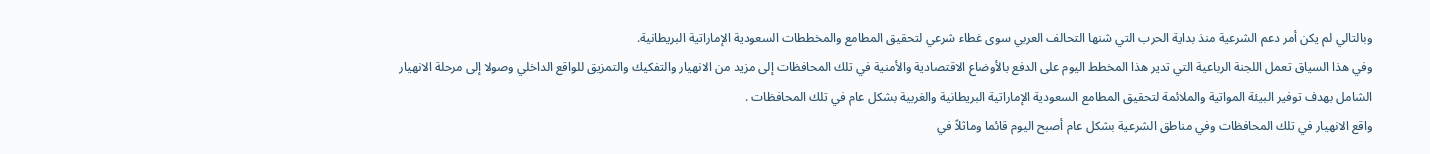وبالتالي لم يكن أمر دعم الشرعية منذ بداية الحرب التي شنها التحالف العربي سوى غطاء شرعي لتحقيق المطامع والمخططات السعودية الإماراتية البريطانية.
وفي هذا السياق تعمل اللجنة الرباعية التي تدير هذا المخطط اليوم على الدفع بالأوضاع الاقتصادية والأمنية في تلك المحافظات إلى مزيد من الانهيار والتفكيك والتمزيق للواقع الداخلي وصولا إلى مرحلة الانهيار الشامل بهدف توفير البيئة المواتية والملائمة لتحقيق المطامع السعودية الإماراتية البريطانية والغربية بشكل عام في تلك المحافظات .
واقع الانهيار في تلك المحافظات وفي مناطق الشرعية بشكل عام أصبح اليوم قائما وماثلاً في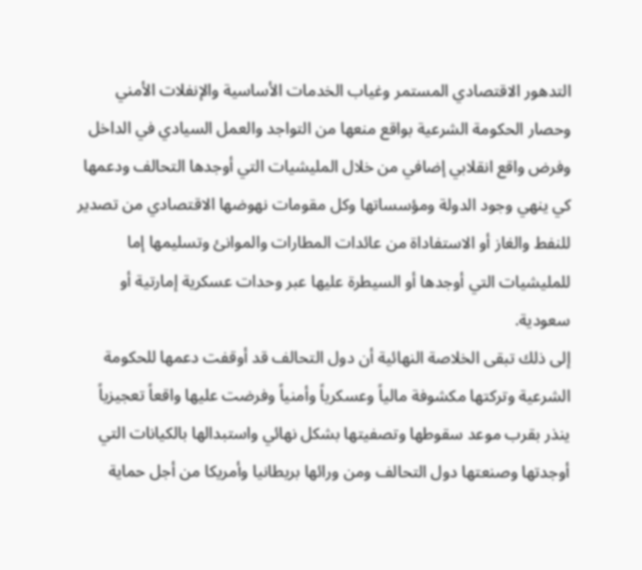التدهور الاقتصادي المستمر وغياب الخدمات الأساسية والإنفلات الأمني وحصار الحكومة الشرعية بواقع منعها من التواجد والعمل السيادي في الداخل وفرض واقع انقلابي إضافي من خلال المليشيات التي أوجدها التحالف ودعمها كي ينهي وجود الدولة ومؤسساتها وكل مقومات نهوضها الاقتصادي من تصدير للنفط والغاز أو الاستفاداة من عائدات المطارات والموانئ وتسليمها إما للمليشيات التي أوجدها أو السيطرة عليها عبر وحدات عسكرية إمارتية أو سعودية.
إلى ذلك تبقى الخلاصة النهائية أن دول التحالف قد أوقفت دعمها للحكومة الشرعية وتركتها مكشوفة مالياً وعسكرياً وأمنياً وفرضت عليها واقعاً تعجيزياً ينذر بقرب موعد سقوطها وتصفيتها بشكل نهائي واستبدالها بالكيانات التي أوجدتها وصنعتها دول التحالف ومن ورائها بريطانيا وأمريكا من أجل حماية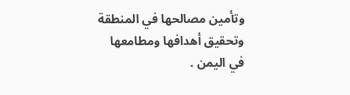وتأمين مصالحها في المنطقة وتحقيق أهدافها ومطامعها في اليمن .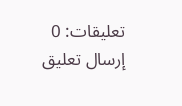تعليقات: 0
إرسال تعليق